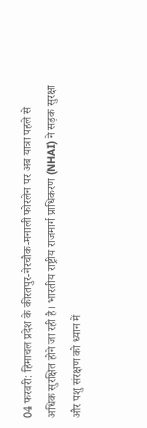04 फरवरी: हिमाचल प्रदेश के कीरतपुर-नेरचौक-मनाली फोरलेन पर अब यात्रा पहले से अधिक सुरक्षित होने जा रही है। भारतीय राष्ट्रीय राजमार्ग प्राधिकरण (NHAI) ने सड़क सुरक्षा और पशु संरक्षण को ध्यान में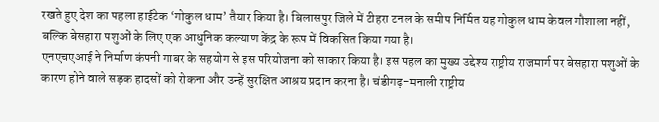रखते हुए देश का पहला हाईटेक ‘गोकुल धाम’ तैयार किया है। बिलासपुर जिले में टीहरा टनल के समीप निर्मित यह गोकुल धाम केवल गौशाला नहीं, बल्कि बेसहारा पशुओं के लिए एक आधुनिक कल्याण केंद्र के रूप में विकसित किया गया है।
एनएचएआई ने निर्माण कंपनी गाबर के सहयोग से इस परियोजना को साकार किया है। इस पहल का मुख्य उद्देश्य राष्ट्रीय राजमार्ग पर बेसहारा पशुओं के कारण होने वाले सड़क हादसों को रोकना और उन्हें सुरक्षित आश्रय प्रदान करना है। चंडीगढ़-मनाली राष्ट्रीय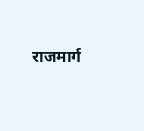राजमार्ग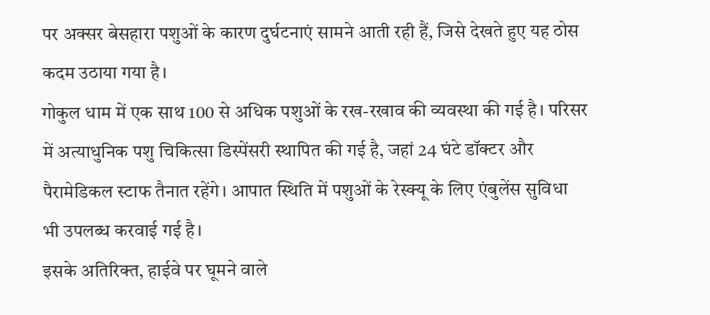पर अक्सर बेसहारा पशुओं के कारण दुर्घटनाएं सामने आती रही हैं, जिसे देखते हुए यह ठोस कदम उठाया गया है।
गोकुल धाम में एक साथ 100 से अधिक पशुओं के रख-रखाव की व्यवस्था की गई है। परिसर में अत्याधुनिक पशु चिकित्सा डिस्पेंसरी स्थापित की गई है, जहां 24 घंटे डॉक्टर और पैरामेडिकल स्टाफ तैनात रहेंगे। आपात स्थिति में पशुओं के रेस्क्यू के लिए एंबुलेंस सुविधा भी उपलब्ध करवाई गई है।
इसके अतिरिक्त, हाईवे पर घूमने वाले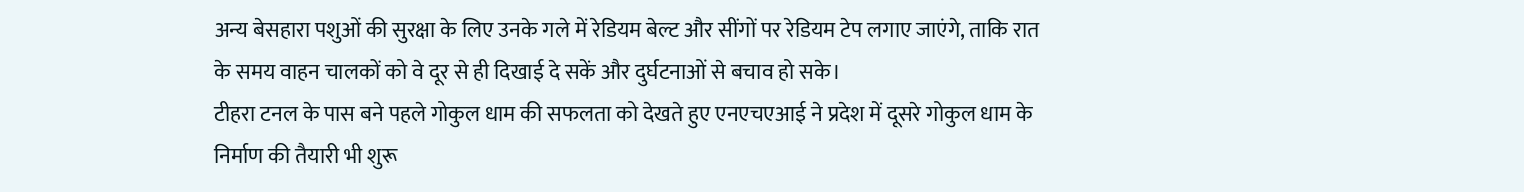अन्य बेसहारा पशुओं की सुरक्षा के लिए उनके गले में रेडियम बेल्ट और सींगों पर रेडियम टेप लगाए जाएंगे, ताकि रात के समय वाहन चालकों को वे दूर से ही दिखाई दे सकें और दुर्घटनाओं से बचाव हो सके।
टीहरा टनल के पास बने पहले गोकुल धाम की सफलता को देखते हुए एनएचएआई ने प्रदेश में दूसरे गोकुल धाम के निर्माण की तैयारी भी शुरू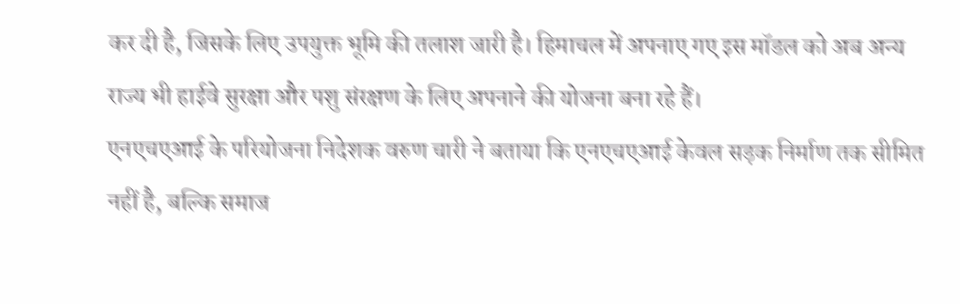कर दी है, जिसके लिए उपयुक्त भूमि की तलाश जारी है। हिमाचल में अपनाए गए इस मॉडल को अब अन्य राज्य भी हाईवे सुरक्षा और पशु संरक्षण के लिए अपनाने की योजना बना रहे हैं।
एनएचएआई के परियोजना निदेशक वरुण चारी ने बताया कि एनएचएआई केवल सड़क निर्माण तक सीमित नहीं है, बल्कि समाज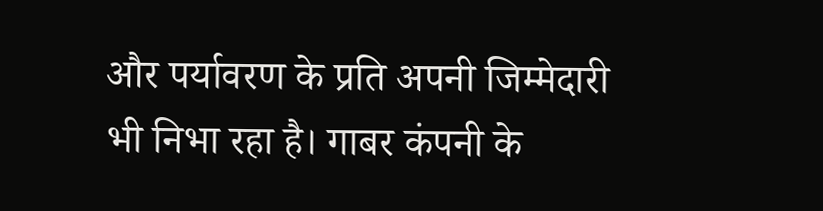और पर्यावरण के प्रति अपनी जिम्मेदारी भी निभा रहा है। गाबर कंपनी के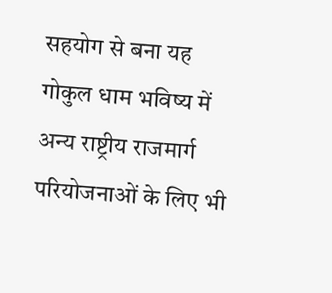सहयोग से बना यह गोकुल धाम भविष्य में अन्य राष्ट्रीय राजमार्ग परियोजनाओं के लिए भी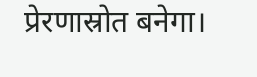प्रेरणास्रोत बनेगा।